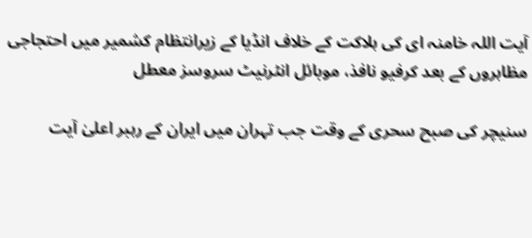آیت اللہ خامنہ ای کی ہلاکت کے خلاف انڈیا کے زیرانتظام کشمیر میں احتجاجی مظاہروں کے بعد کرفیو نافذ، موبائل انٹرنیٹ سروسز معطل

سنیچر کی صبح سحری کے وقت جب تہران میں ایران کے رہبر اعلیٰ آیت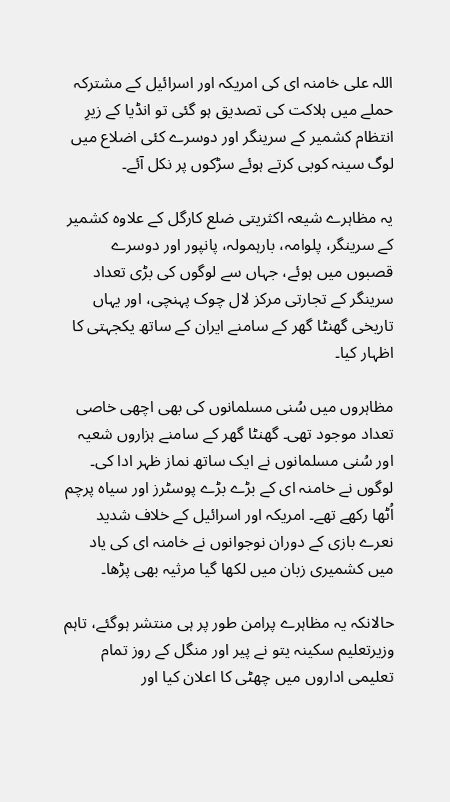اللہ علی خامنہ ای کی امریکہ اور اسرائیل کے مشترکہ حملے میں ہلاکت کی تصدیق ہو گئی تو انڈیا کے زیرِ انتظام کشمیر کے سرینگر اور دوسرے کئی اضلاع میں لوگ سینہ کوبی کرتے ہوئے سڑکوں پر نکل آئے۔

یہ مظاہرے شیعہ اکثریتی ضلع کارگل کے علاوہ کشمیر کے سرینگر، پلوامہ، بارہمولہ، پانپور اور دوسرے قصبوں میں ہوئے، جہاں سے لوگوں کی بڑی تعداد سرینگر کے تجارتی مرکز لال چوک پہنچی، اور یہاں تاریخی گھنٹا گھر کے سامنے ایران کے ساتھ یکجہتی کا اظہار کیا۔

مظاہروں میں سُنی مسلمانوں کی بھی اچھی خاصی تعداد موجود تھی۔ گھنٹا گھر کے سامنے ہزاروں شعیہ اور سُنی مسلمانوں نے ایک ساتھ نماز ظہر ادا کی۔ لوگوں نے خامنہ ای کے بڑے بڑے پوسٹرز اور سیاہ پرچم اُٹھا رکھے تھے۔ امریکہ اور اسرائیل کے خلاف شدید نعرے بازی کے دوران نوجوانوں نے خامنہ ای کی یاد میں کشمیری زبان میں لکھا گیا مرثیہ بھی پڑھا۔

حالانکہ یہ مظاہرے پرامن طور پر ہی منتشر ہوگئے، تاہم وزیرتعلیم سکینہ یتو نے پیر اور منگل کے روز تمام تعلیمی اداروں میں چھٹی کا اعلان کیا اور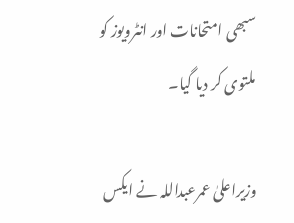سبھی امتحانات اور انٹرویوز کو ملتوی کر دیا گیا۔

وزیراعلیٰ عمرعبداللہ نے ایکس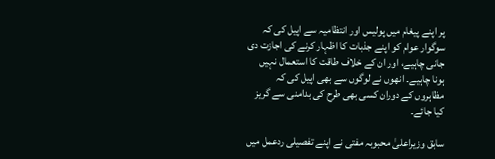پر اپنے پیغام میں پولیس اور انتظامیہ سے اپیل کی کہ سوگوار عوام کو اپنے جذبات کا اظہار کرنے کی اجازت دی جانی چاہیے، اور ان کے خلاف طاقت کا استعمال نہیں ہونا چاہیے۔ انھوں نے لوگوں سے بھی اپیل کی کہ مظاہروں کے دوران کسی بھی طرح کی بدامنی سے گریز کیا جائے۔

سابق وزیراعلیٰ محبوبہ مفتی نے اپنے تفصیلی ردعمل میں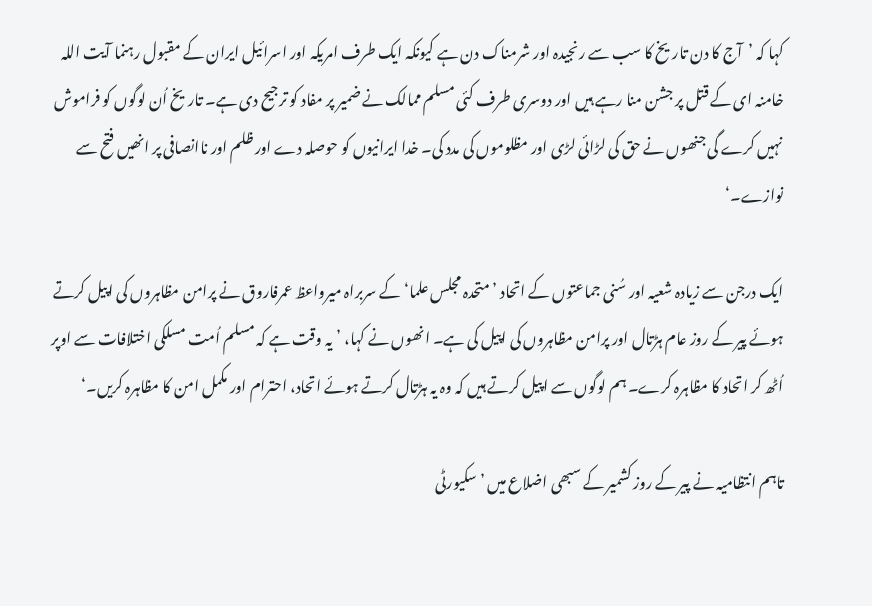کہا کہ ’آج کا دن تاریخ کا سب سے رنجیدہ اور شرمناک دن ہے کیونکہ ایک طرف امریکہ اور اسرائیل ایران کے مقبول رہنما آیت اللہ خامنہ ای کے قتل پر جشن منا رہے ہیں اور دوسری طرف کئی مسلم ممالک نے ضمیر پر مفاد کو ترجیح دی ہے۔ تاریخ اُن لوگوں کو فراموش نہیں کرے گی جنھوں نے حق کی لڑائی لڑی اور مظلوموں کی مدد کی۔ خدا ایرانیوں کو حوصلہ دے اور ظلم اور ناانصافی پر انھیں فتح سے نوازے۔‘

ایک درجن سے زیادہ شعیہ اور سُنی جماعتوں کے اتحاد ’متحدہ مجلس علما‘ کے سربراہ میرواعظ عمرفاروق نے پرامن مظاہروں کی اپیل کرتے ہوئے پیر کے روز عام ہڑتال اور پرامن مظاہروں کی اپیل کی ہے۔ انھوں نے کہا، ’یہ وقت ہے کہ مسلم اُمت مسلکی اختلافات سے اوپر اُٹھ کر اتحاد کا مظاہرہ کرے۔ ہم لوگوں سے اپیل کرتے ہیں کہ وہ یہ ہڑتال کرتے ہوئے اتحاد، احترام اور مکمل امن کا مظاہرہ کریں۔‘

تاہم انتظامیہ نے پیر کے روز کشمیر کے سبھی اضلاع میں ’سکیورٹی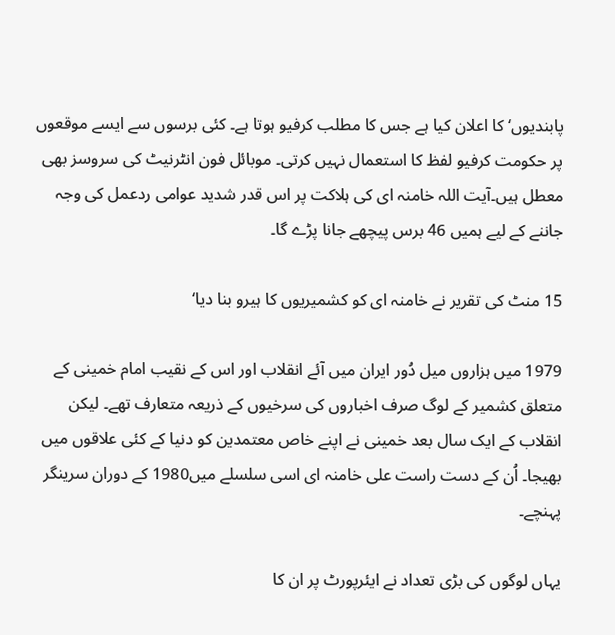پابندیوں‘ کا اعلان کیا ہے جس کا مطلب کرفیو ہوتا ہے۔ کئی برسوں سے ایسے موقعوں پر حکومت کرفیو لفظ کا استعمال نہیں کرتی۔ موبائل فون انٹرنیٹ کی سروسز بھی معطل ہیں۔آیت اللہ خامنہ ای کی ہلاکت پر اس قدر شدید عوامی ردعمل کی وجہ جاننے کے لیے ہمیں 46 برس پیچھے جانا پڑے گا۔

15 منٹ کی تقریر نے خامنہ ای کو کشمیریوں کا ہیرو بنا دیا‘

1979 میں ہزاروں میل دُور ایران میں آئے انقلاب اور اس کے نقیب امام خمینی کے متعلق کشمیر کے لوگ صرف اخباروں کی سرخیوں کے ذریعہ متعارف تھے۔ لیکن انقلاب کے ایک سال بعد خمینی نے اپنے خاص معتمدین کو دنیا کے کئی علاقوں میں بھیجا۔ اُن کے دست راست علی خامنہ ای اسی سلسلے میں1980 کے دوران سرینگر پہنچے۔

یہاں لوگوں کی بڑی تعداد نے ایئرپورٹ پر ان کا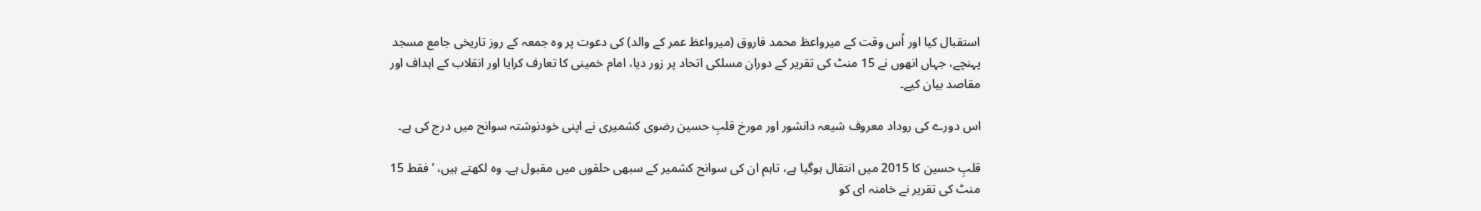استقبال کیا اور اُس وقت کے میرواعظ محمد فاروق (میرواعظ عمر کے والد) کی دعوت پر وہ جمعہ کے روز تاریخی جامع مسجد پہنچے، جہاں انھوں نے 15 منٹ کی تقریر کے دوران مسلکی اتحاد پر زور دیا، امام خمینی کا تعارف کرایا اور انقلاب کے اہداف اور مقاصد بیان کیے۔

اس دورے کی روداد معروف شیعہ دانشور اور مورخ قلبِ حسین رضوی کشمیری نے اپنی خودنوشتہ سوانح میں درج کی ہے۔

قلبِ حسین کا 2015 میں انتقال ہوگیا ہے، تاہم ان کی سوانح کشمیر کے سبھی حلقوں میں مقبول ہے۔ وہ لکھتے ہیں، ’فقط 15 منٹ کی تقریر نے خامنہ ای کو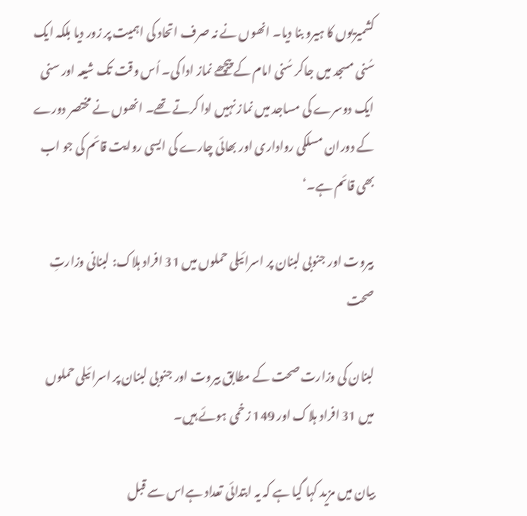کشمیریوں کا ہیرو بنا دیا۔ انھوں نے نہ صرف اتحاد کی اہمیت پر زور دیا بلکہ ایک سُنی مسجد میں جاکر سُنی امام کے پیچھے نماز ادا کی۔ اُس وقت تک شیعہ اور سنی ایک دوسرے کی مساجد میں نماز نہیں ادا کرتے تھے۔ انھوں نے مختصر دورے کے دوران مسلکی رواداری اور بھائی چارے کی ایسی روایت قائم کی جو اب بھی قائم ہے۔‘

بیروت اور جنوبی لبنان پر اسرائیلی حملوں میں 31 افراد ہلاک: لبنانی وزارتِ صحت

لبنان کی وزارت صحت کے مطابق بیروت اور جنوبی لبنان پر اسرائیلی حملوں میں 31 افراد ہلاک اور 149 زخمی ہوئے ہیں۔

بیان میں مزید کہا گیا ہے کہ یہ ابتدائی تعداد ہےاس سے قبل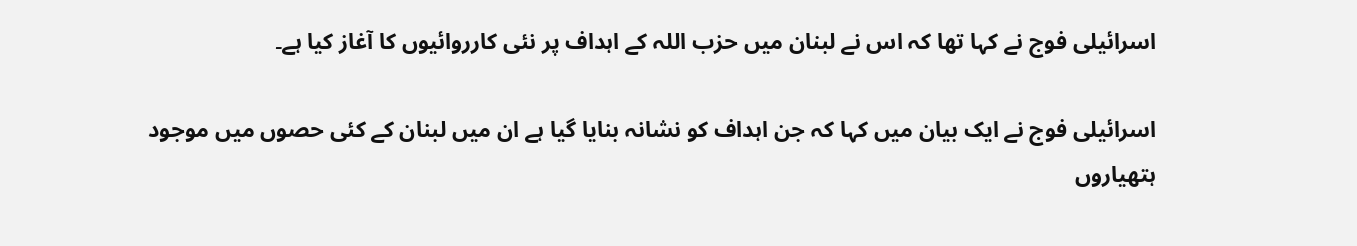اسرائیلی فوج نے کہا تھا کہ اس نے لبنان میں حزب اللہ کے اہداف پر نئی کارروائیوں کا آغاز کیا ہے۔

اسرائیلی فوج نے ایک بیان میں کہا کہ جن اہداف کو نشانہ بنایا گیا ہے ان میں لبنان کے کئی حصوں میں موجود ہتھیاروں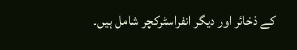کے ذخائر اور دیگر انفراسٹرکچر شامل ہیں۔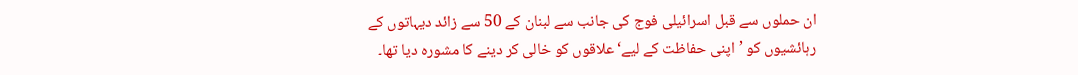ان حملوں سے قبل اسرائیلی فوج کی جانب سے لبنان کے 50 سے زائد دیہاتوں کے رہائشیوں کو ’اپنی حفاظت کے لیے‘ علاقوں کو خالی کر دینے کا مشورہ دیا تھا۔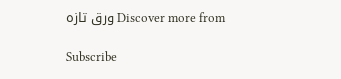Discover more from ورق تازہ

Subscribe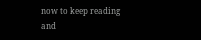now to keep reading and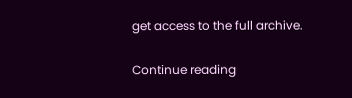get access to the full archive.

Continue reading